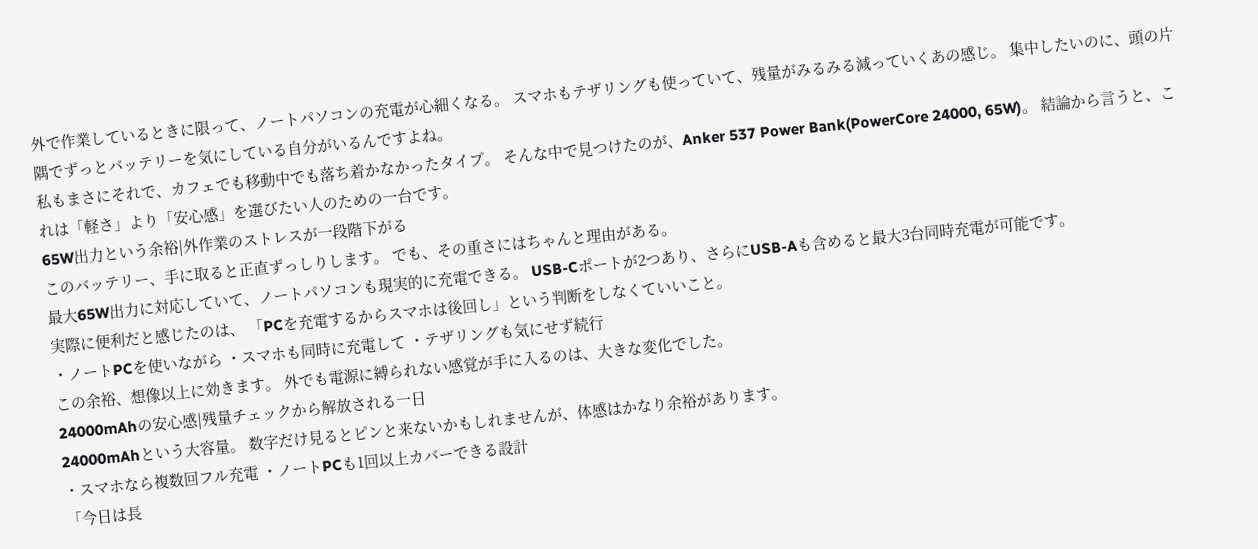外で作業しているときに限って、ノートパソコンの充電が心細くなる。 スマホもテザリングも使っていて、残量がみるみる減っていくあの感じ。 集中したいのに、頭の片隅でずっとバッテリーを気にしている自分がいるんですよね。
私もまさにそれで、カフェでも移動中でも落ち着かなかったタイプ。 そんな中で見つけたのが、Anker 537 Power Bank(PowerCore 24000, 65W)。 結論から言うと、これは「軽さ」より「安心感」を選びたい人のための一台です。
65W出力という余裕|外作業のストレスが一段階下がる
このバッテリー、手に取ると正直ずっしりします。 でも、その重さにはちゃんと理由がある。
最大65W出力に対応していて、ノートパソコンも現実的に充電できる。 USB-Cポートが2つあり、さらにUSB-Aも含めると最大3台同時充電が可能です。
実際に便利だと感じたのは、 「PCを充電するからスマホは後回し」という判断をしなくていいこと。
・ノートPCを使いながら ・スマホも同時に充電して ・テザリングも気にせず続行
この余裕、想像以上に効きます。 外でも電源に縛られない感覚が手に入るのは、大きな変化でした。
24000mAhの安心感|残量チェックから解放される一日
24000mAhという大容量。 数字だけ見るとピンと来ないかもしれませんが、体感はかなり余裕があります。
・スマホなら複数回フル充電 ・ノートPCも1回以上カバーできる設計
「今日は長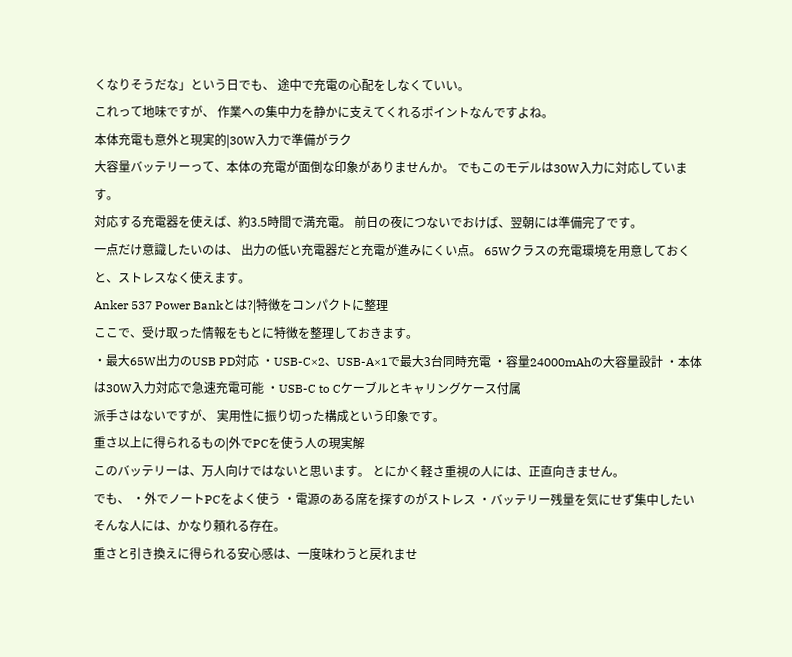くなりそうだな」という日でも、 途中で充電の心配をしなくていい。
これって地味ですが、 作業への集中力を静かに支えてくれるポイントなんですよね。
本体充電も意外と現実的|30W入力で準備がラク
大容量バッテリーって、本体の充電が面倒な印象がありませんか。 でもこのモデルは30W入力に対応しています。
対応する充電器を使えば、約3.5時間で満充電。 前日の夜につないでおけば、翌朝には準備完了です。
一点だけ意識したいのは、 出力の低い充電器だと充電が進みにくい点。 65Wクラスの充電環境を用意しておくと、ストレスなく使えます。
Anker 537 Power Bankとは?|特徴をコンパクトに整理
ここで、受け取った情報をもとに特徴を整理しておきます。
・最大65W出力のUSB PD対応 ・USB-C×2、USB-A×1で最大3台同時充電 ・容量24000mAhの大容量設計 ・本体は30W入力対応で急速充電可能 ・USB-C to Cケーブルとキャリングケース付属
派手さはないですが、 実用性に振り切った構成という印象です。
重さ以上に得られるもの|外でPCを使う人の現実解
このバッテリーは、万人向けではないと思います。 とにかく軽さ重視の人には、正直向きません。
でも、 ・外でノートPCをよく使う ・電源のある席を探すのがストレス ・バッテリー残量を気にせず集中したい
そんな人には、かなり頼れる存在。
重さと引き換えに得られる安心感は、一度味わうと戻れませ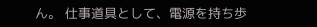ん。 仕事道具として、電源を持ち歩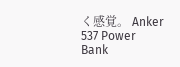く感覚。 Anker 537 Power Bank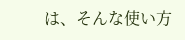は、そんな使い方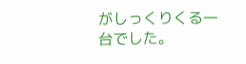がしっくりくる一台でした。